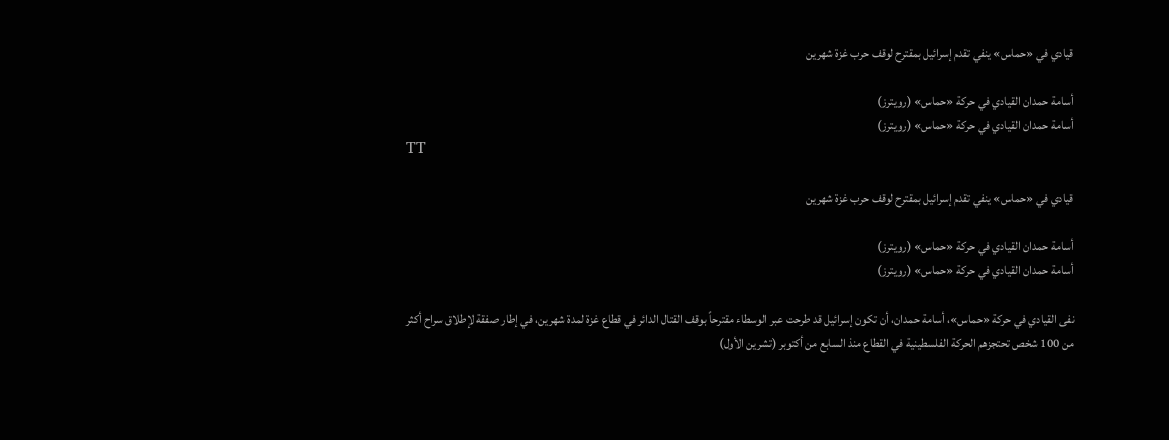قيادي في «حماس» ينفي تقدم إسرائيل بمقترح لوقف حرب غزة شهرين

أسامة حمدان القيادي في حركة «حماس» (رويترز)
أسامة حمدان القيادي في حركة «حماس» (رويترز)
TT

قيادي في «حماس» ينفي تقدم إسرائيل بمقترح لوقف حرب غزة شهرين

أسامة حمدان القيادي في حركة «حماس» (رويترز)
أسامة حمدان القيادي في حركة «حماس» (رويترز)

نفى القيادي في حركة «حماس»، أسامة حمدان، أن تكون إسرائيل قد طرحت عبر الوسطاء مقترحاً بوقف القتال الدائر في قطاع غزة لمدة شهرين، في إطار صفقة لإطلاق سراح أكثر من 100 شخص تحتجزهم الحركة الفلسطينية في القطاع منذ السابع من أكتوبر (تشرين الأول)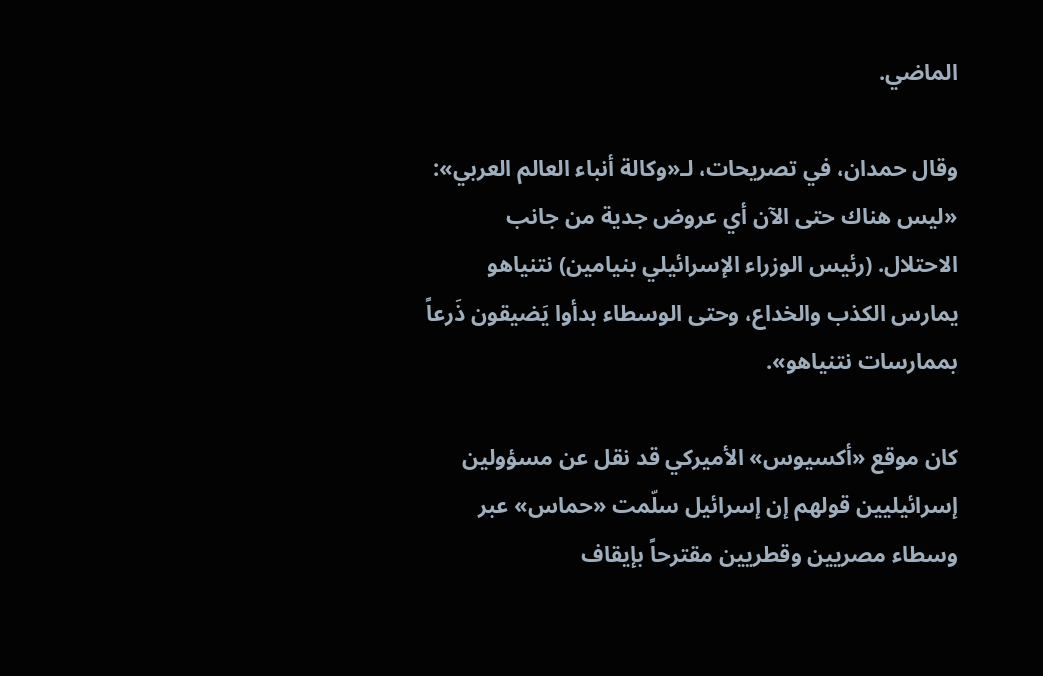الماضي.

وقال حمدان، في تصريحات، لـ«وكالة أنباء العالم العربي»: «ليس هناك حتى الآن أي عروض جدية من جانب الاحتلال. (رئيس الوزراء الإسرائيلي بنيامين) نتنياهو يمارس الكذب والخداع، وحتى الوسطاء بدأوا يَضيقون ذَرعاً بممارسات نتنياهو».

كان موقع «أكسيوس» الأميركي قد نقل عن مسؤولين إسرائيليين قولهم إن إسرائيل سلّمت «حماس» عبر وسطاء مصريين وقطريين مقترحاً بإيقاف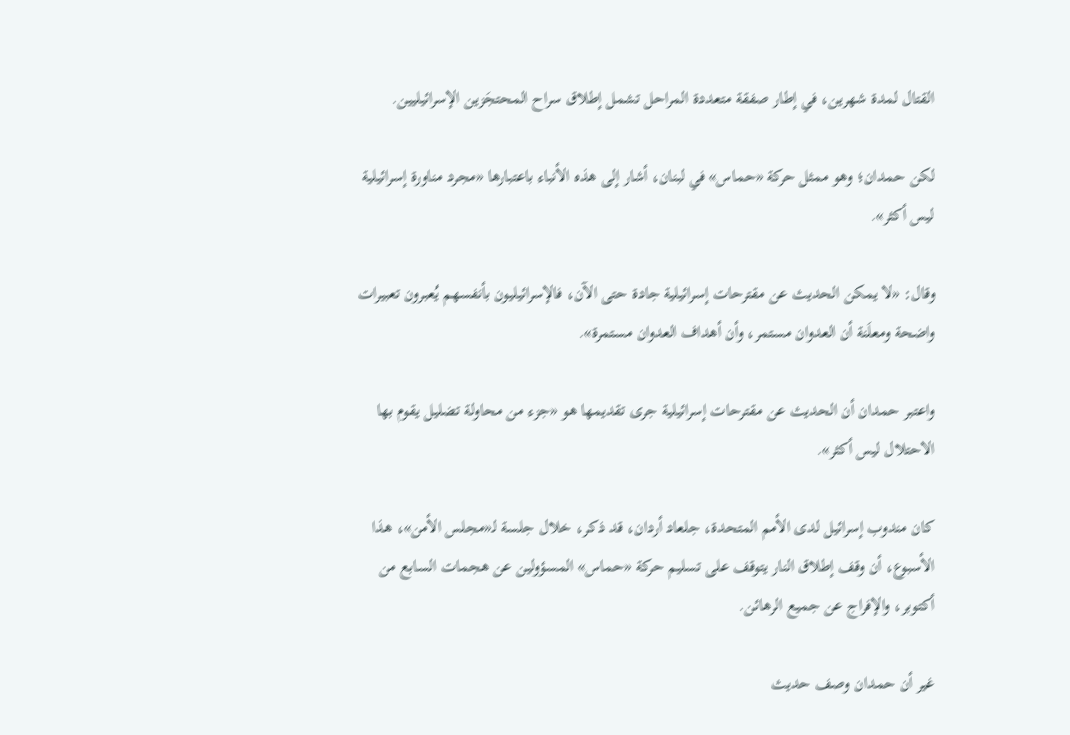القتال لمدة شهرين، في إطار صفقة متعددة المراحل تشمل إطلاق سراح المحتجَزين الإسرائيليين.

لكن حمدان؛ وهو ممثل حركة «حماس» في لبنان، أشار إلى هذه الأنباء باعتبارها «مجرد مناورة إسرائيلية ليس أكثر».

وقال: «لا يمكن الحديث عن مقترحات إسرائيلية جادة حتى الآن، فالإسرائيليون بأنفسهم يُعبرون تعبيرات واضحة ومعلَنة أن العدوان مستمر، وأن أهداف العدوان مستمرة».

واعتبر حمدان أن الحديث عن مقترحات إسرائيلية جرى تقديمها هو «جزء من محاولة تضليل يقوم بها الاحتلال ليس أكثر».

كان مندوب إسرائيل لدى الأمم المتحدة، جلعاد أردان، قد ذكر، خلال جلسة لـ«مجلس الأمن»، هذا الأسبوع، أن وقف إطلاق النار يتوقف على تسليم حركة «حماس» المسؤولين عن هجمات السابع من أكتوبر، والإفراج عن جميع الرهائن.

غير أن حمدان وصف حديث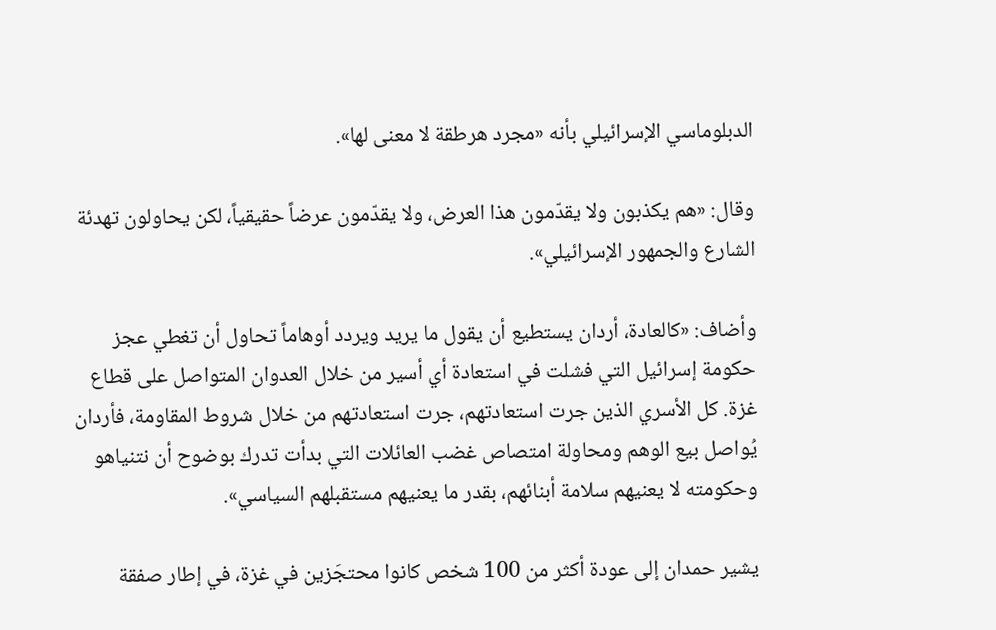الدبلوماسي الإسرائيلي بأنه «مجرد هرطقة لا معنى لها».

وقال: «هم يكذبون ولا يقدّمون هذا العرض، ولا يقدّمون عرضاً حقيقياً، لكن يحاولون تهدئة الشارع والجمهور الإسرائيلي».

وأضاف: «كالعادة، أردان يستطيع أن يقول ما يريد ويردد أوهاماً تحاول أن تغطي عجز حكومة إسرائيل التي فشلت في استعادة أي أسير من خلال العدوان المتواصل على قطاع غزة. كل الأسري الذين جرت استعادتهم، جرت استعادتهم من خلال شروط المقاومة، فأردان يُواصل بيع الوهم ومحاولة امتصاص غضب العائلات التي بدأت تدرك بوضوح أن نتنياهو وحكومته لا يعنيهم سلامة أبنائهم، بقدر ما يعنيهم مستقبلهم السياسي».

يشير حمدان إلى عودة أكثر من 100 شخص كانوا محتجَزين في غزة، في إطار صفقة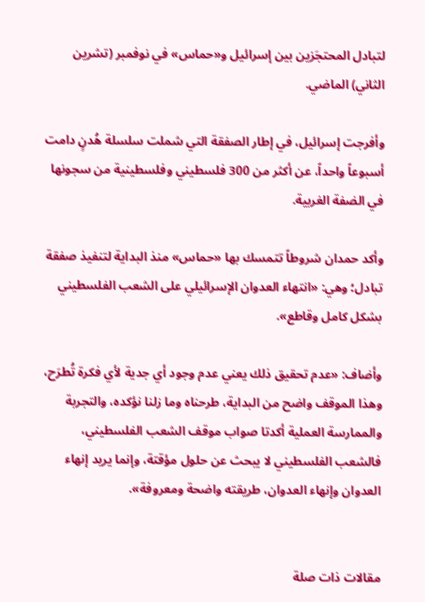لتبادل المحتجَزين بين إسرائيل و«حماس» في نوفمبر (تشرين الثاني) الماضي.

وأفرجت إسرائيل، في إطار الصفقة التي شملت سلسلة هُدنٍ دامت أسبوعاً واحداً، عن أكثر من 300 فلسطيني وفلسطينية من سجونها في الضفة الغربية.

وأكد حمدان شروطاً تتمسك بها «حماس» منذ البداية لتنفيذ صفقة تبادل؛ وهي: «انتهاء العدوان الإسرائيلي على الشعب الفلسطيني بشكل كامل وقاطع».

وأضاف: «عدم تحقيق ذلك يعني عدم وجود أي جدية لأي فكرة تُطرَح، وهذا الموقف واضح من البداية، طرحناه وما زلنا نؤكده، والتجربة والممارسة العملية أكدتا صواب موقف الشعب الفلسطيني، فالشعب الفلسطيني لا يبحث عن حلول مؤقتة، وإنما يريد إنهاء العدوان وإنهاء العدوان، طريقته واضحة ومعروفة».


مقالات ذات صلة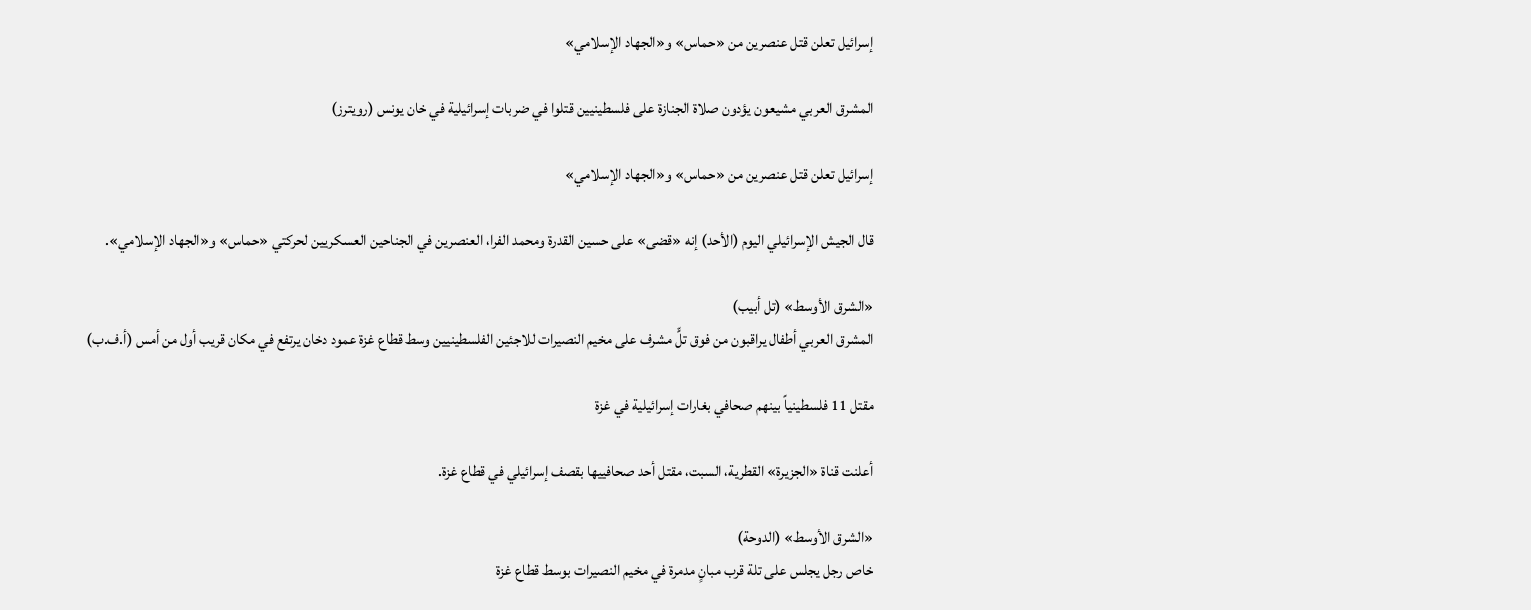إسرائيل تعلن قتل عنصرين من «حماس» و«الجهاد الإسلامي»

المشرق العربي مشيعون يؤدون صلاة الجنازة على فلسطينيين قتلوا في ضربات إسرائيلية في خان يونس (رويترز)

إسرائيل تعلن قتل عنصرين من «حماس» و«الجهاد الإسلامي»

قال الجيش الإسرائيلي اليوم (الأحد) إنه «قضى» على حسين القدرة ومحمد الفرا، العنصرين في الجناحين العسكريين لحركتي «حماس» و«الجهاد الإسلامي».

«الشرق الأوسط» (تل أبيب)
المشرق العربي أطفال يراقبون من فوق تلٍّ مشرف على مخيم النصيرات للاجئين الفلسطينيين وسط قطاع غزة عمود دخان يرتفع في مكان قريب أول من أمس (أ.ف.ب)

مقتل 11 فلسطينياً بينهم صحافي بغارات إسرائيلية في غزة

أعلنت قناة «الجزيرة» القطرية، السبت، مقتل أحد صحافييها بقصف إسرائيلي في قطاع غزة.

«الشرق الأوسط» (الدوحة)
خاص رجل يجلس على تلة قرب مبانٍ مدمرة في مخيم النصيرات بوسط قطاع غزة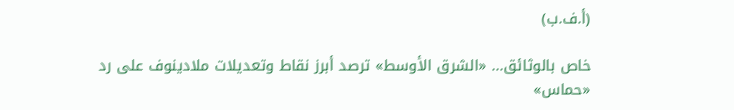(أ.ف.ب)

خاص بالوثائق... «الشرق الأوسط» ترصد أبرز نقاط وتعديلات ملادينوف على رد «حماس»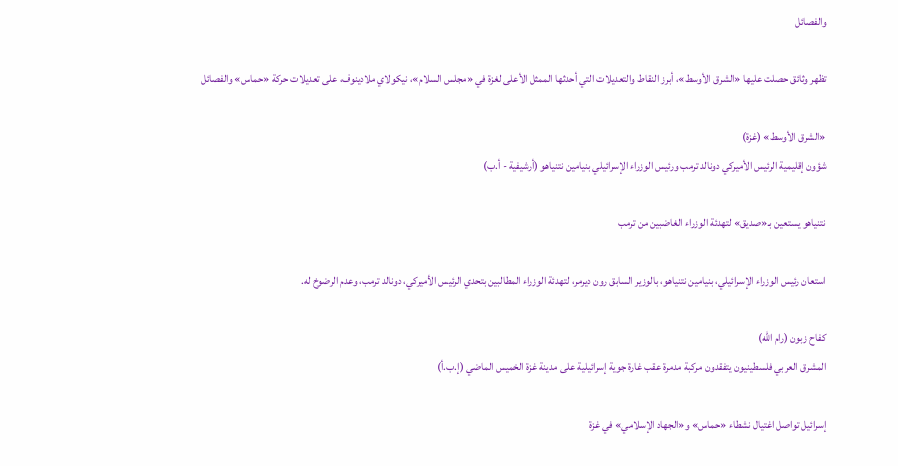والفصائل

تظهر وثائق حصلت عليها «الشرق الأوسط»، أبرز النقاط والتعديلات التي أحدثها الممثل الأعلى لغزة في «مجلس السلام»، نيكولاي ملادينوف، على تعديلات حركة «حماس» والفصائل

«الشرق الأوسط» (غزة)
شؤون إقليمية الرئيس الأميركي دونالد ترمب ورئيس الوزراء الإسرائيلي بنيامين نتنياهو (أرشيفية - أ.ب)

نتنياهو يستعين بـ«صديق» لتهدئة الوزراء الغاضبين من ترمب

استعان رئيس الوزراء الإسرائيلي، بنيامين نتنياهو، بالوزير السابق رون ديرمر، لتهدئة الوزراء المطالبين بتحدي الرئيس الأميركي، دونالد ترمب، وعدم الرضوخ له.

كفاح زبون (رام الله)
المشرق العربي فلسطينيون يتفقدون مركبة مدمرة عقب غارة جوية إسرائيلية على مدينة غزة الخميس الماضي (إ.ب.أ)

إسرائيل تواصل اغتيال نشطاء «حماس» و«الجهاد الإسلامي» في غزة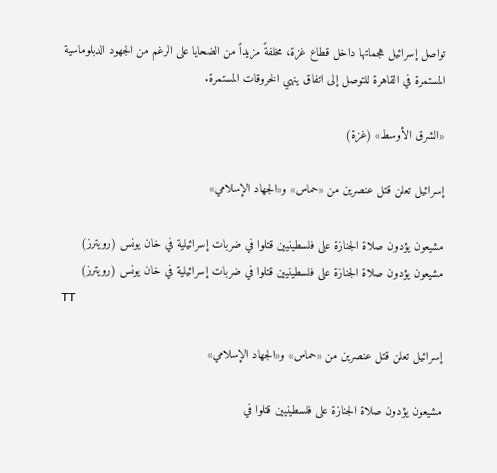تواصل إسرائيل هجماتها داخل قطاع غزة، مخلفةً مزيداً من الضحايا على الرغم من الجهود الدبلوماسية المستمرة في القاهرة للتوصل إلى اتفاق ينهي الخروقات المستمرة.

«الشرق الأوسط» (غزة)

إسرائيل تعلن قتل عنصرين من «حماس» و«الجهاد الإسلامي»

مشيعون يؤدون صلاة الجنازة على فلسطينيين قتلوا في ضربات إسرائيلية في خان يونس (رويترز)
مشيعون يؤدون صلاة الجنازة على فلسطينيين قتلوا في ضربات إسرائيلية في خان يونس (رويترز)
TT

إسرائيل تعلن قتل عنصرين من «حماس» و«الجهاد الإسلامي»

مشيعون يؤدون صلاة الجنازة على فلسطينيين قتلوا في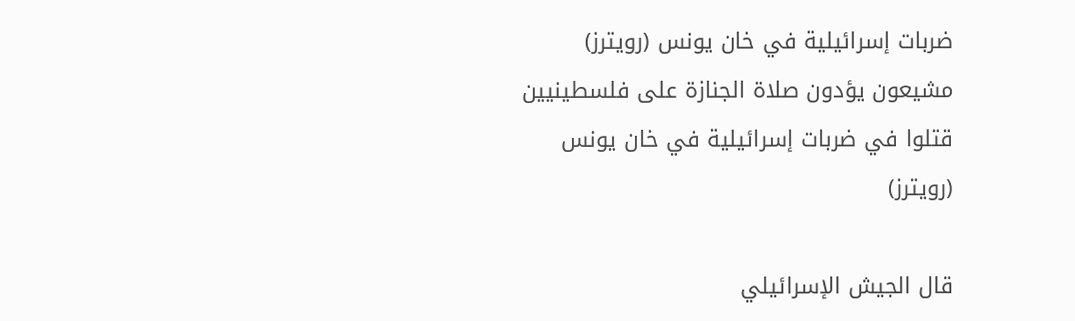ضربات إسرائيلية في خان يونس (رويترز)
مشيعون يؤدون صلاة الجنازة على فلسطينيين قتلوا في ضربات إسرائيلية في خان يونس (رويترز)

قال الجيش الإسرائيلي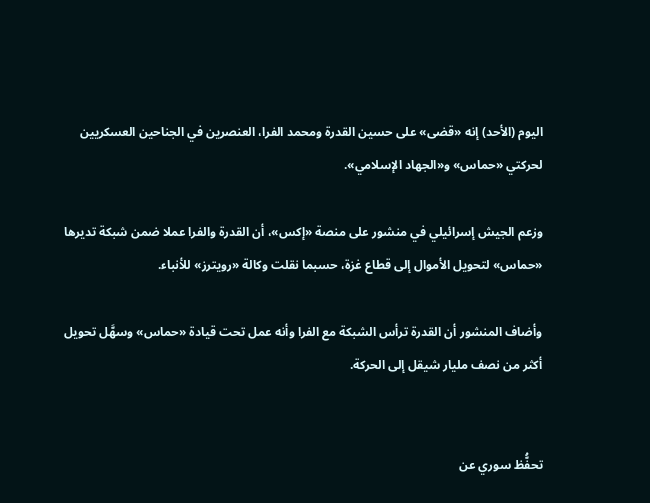اليوم (الأحد) إنه «قضى» على حسين القدرة ومحمد الفرا، العنصرين في الجناحين العسكريين لحركتي «حماس» و«الجهاد الإسلامي».

وزعم الجيش إسرائيلي في منشور على منصة «إكس»، أن القدرة والفرا عملا ضمن شبكة تديرها «حماس» لتحويل الأموال إلى قطاع غزة، حسبما نقلت وكالة «رويترز» للأنباء.

وأضاف المنشور أن القدرة ترأس الشبكة مع الفرا وأنه عمل تحت قيادة «حماس» وسهَّل تحويل أكثر من نصف مليار شيقل إلى الحركة.


تحفُّظ سوري عن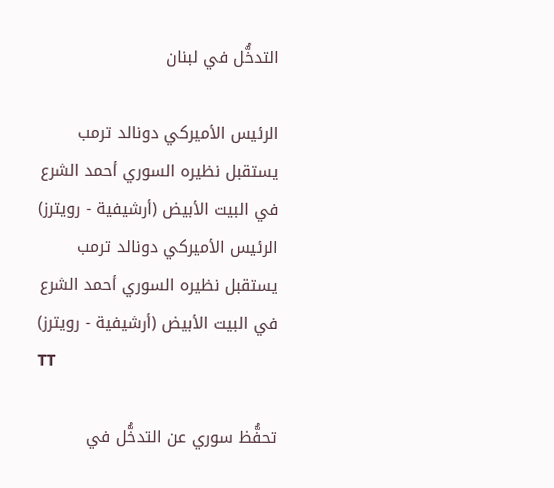التدخُّل في لبنان

الرئيس الأميركي دونالد ترمب يستقبل نظيره السوري أحمد الشرع في البيت الأبيض (أرشيفية - رويترز)
الرئيس الأميركي دونالد ترمب يستقبل نظيره السوري أحمد الشرع في البيت الأبيض (أرشيفية - رويترز)
TT

تحفُّظ سوري عن التدخُّل في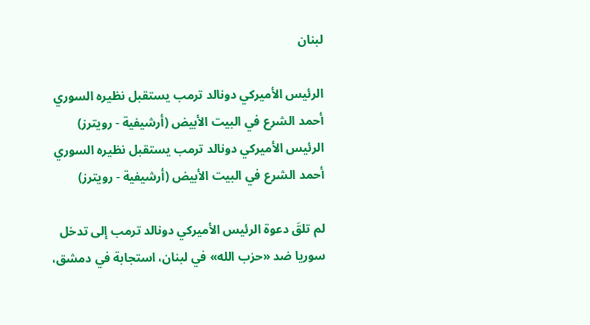لبنان

الرئيس الأميركي دونالد ترمب يستقبل نظيره السوري أحمد الشرع في البيت الأبيض (أرشيفية - رويترز)
الرئيس الأميركي دونالد ترمب يستقبل نظيره السوري أحمد الشرع في البيت الأبيض (أرشيفية - رويترز)

لم تلقَ دعوة الرئيس الأميركي دونالد ترمب إلى تدخل سوريا ضد «حزب الله» في لبنان، استجابة في دمشق،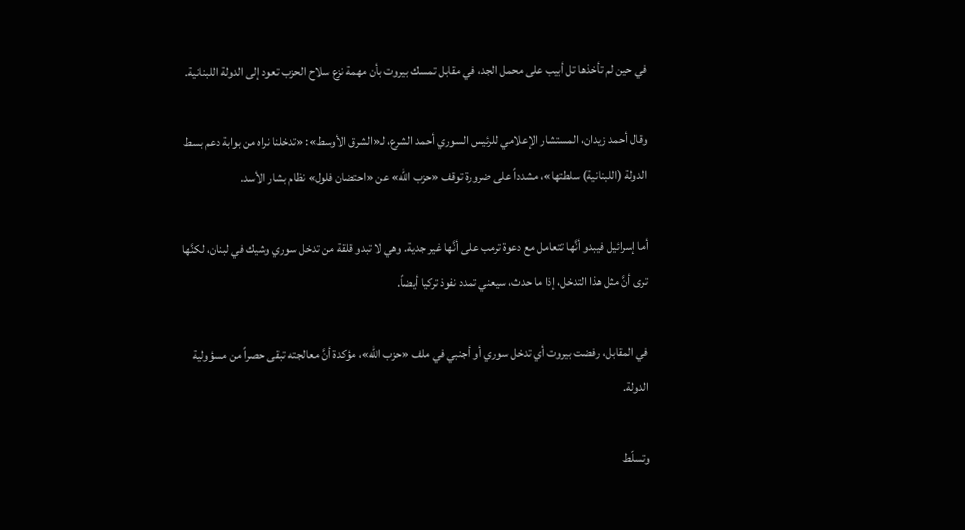في حين لم تأخذها تل أبيب على محمل الجد، في مقابل تمسك بيروت بأن مهمة نزع سلاح الحزب تعود إلى الدولة اللبنانية.

وقال أحمد زيدان، المستشار الإعلامي للرئيس السوري أحمد الشرع، لـ«الشرق الأوسط»: «تدخلنا نراه من بوابة دعم بسط الدولة (اللبنانية) سلطتها»، مشدداً على ضرورة توقف «حزب الله» عن «احتضان فلول» نظام بشار الأسد.

أما إسرائيل فيبدو أنَّها تتعامل مع دعوة ترمب على أنَّها غير جدية. وهي لا تبدو قلقة من تدخل سوري وشيك في لبنان، لكنَّها ترى أنَّ مثل هذا التدخل، إذا ما حدث، سيعني تمدد نفوذ تركيا أيضاً.

في المقابل، رفضت بيروت أي تدخل سوري أو أجنبي في ملف «حزب الله»، مؤكدة أنَّ معالجته تبقى حصراً من مسؤولية الدولة.

وتسلّط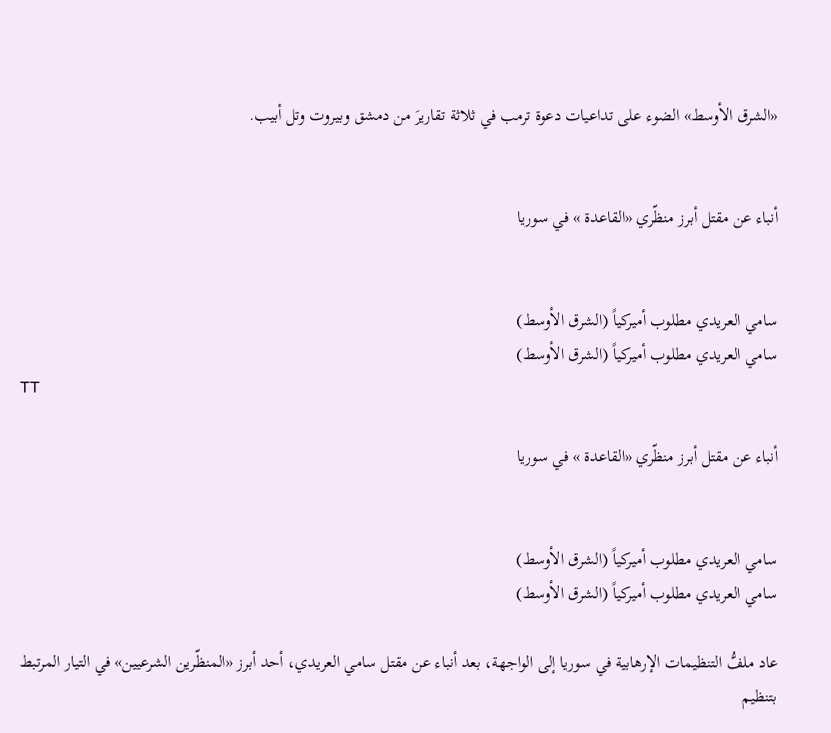«الشرق الأوسط» الضوء على تداعيات دعوة ترمب في ثلاثة تقاريرَ من دمشق وبيروت وتل أبيب.


أنباء عن مقتل أبرز منظّري «القاعدة » في سوريا


سامي العريدي مطلوب أميركياً (الشرق الأوسط)
سامي العريدي مطلوب أميركياً (الشرق الأوسط)
TT

أنباء عن مقتل أبرز منظّري «القاعدة » في سوريا


سامي العريدي مطلوب أميركياً (الشرق الأوسط)
سامي العريدي مطلوب أميركياً (الشرق الأوسط)

عاد ملفُّ التنظيمات الإرهابية في سوريا إلى الواجهة، بعد أنباء عن مقتل سامي العريدي، أحد أبرز «المنظّرين الشرعيين» في التيار المرتبط بتنظيم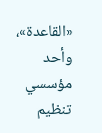«القاعدة»، وأحد مؤسسي تنظيم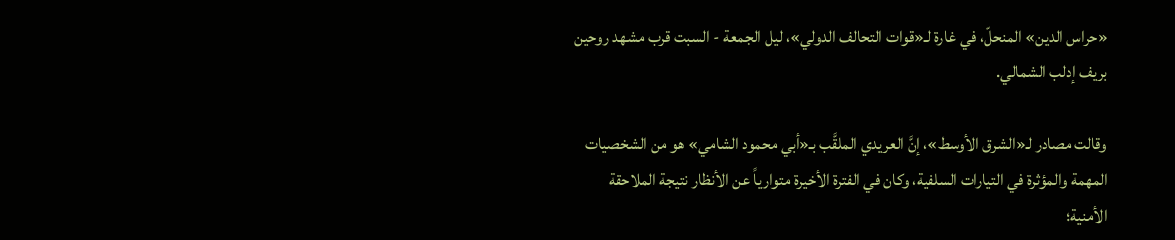«حراس الدين» المنحلّ، في غارة لـ«قوات التحالف الدولي»، ليل الجمعة - السبت قرب مشهد روحين بريف إدلب الشمالي.

وقالت مصادر لـ«الشرق الأوسط»، إنَّ العريدي الملقَّب بـ«أبي محمود الشامي» هو من الشخصيات المهمة والمؤثرة في التيارات السلفية، وكان في الفترة الأخيرة متوارياً عن الأنظار نتيجة الملاحقة الأمنية؛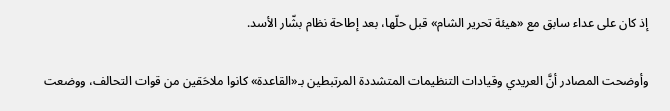إذ كان على عداء سابق مع «هيئة تحرير الشام» قبل حلّها، بعد إطاحة نظام بشّار الأسد.

وأوضحت المصادر أنَّ العريدي وقيادات التنظيمات المتشددة المرتبطين بـ«القاعدة» كانوا ملاحَقين من قوات التحالف، ووضعت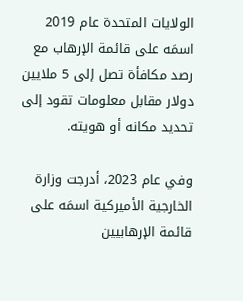الولايات المتحدة عام 2019 اسمَه على قائمة الإرهاب مع رصد مكافأة تصل إلى 5 ملايين دولار مقابل معلومات تقود إلى تحديد مكانه أو هويته.

وفي عام 2023، أدرجت وزارة الخارجية الأميركية اسمَه على قائمة الإرهابيين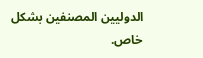الدوليين المصنفين بشكل خاص.